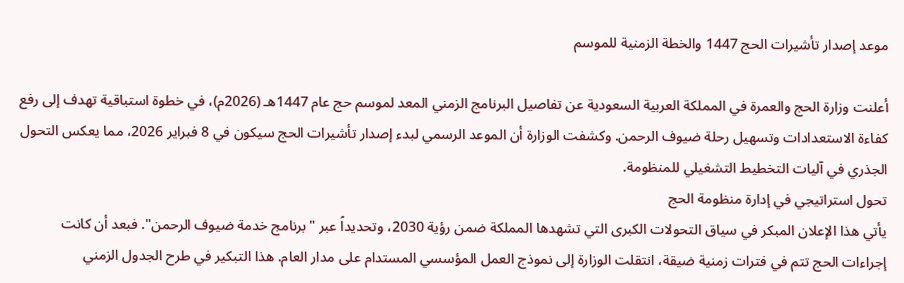موعد إصدار تأشيرات الحج 1447 والخطة الزمنية للموسم

أعلنت وزارة الحج والعمرة في المملكة العربية السعودية عن تفاصيل البرنامج الزمني المعد لموسم حج عام 1447هـ (2026م)، في خطوة استباقية تهدف إلى رفع كفاءة الاستعدادات وتسهيل رحلة ضيوف الرحمن. وكشفت الوزارة أن الموعد الرسمي لبدء إصدار تأشيرات الحج سيكون في 8 فبراير 2026، مما يعكس التحول الجذري في آليات التخطيط التشغيلي للمنظومة.
تحول استراتيجي في إدارة منظومة الحج
يأتي هذا الإعلان المبكر في سياق التحولات الكبرى التي تشهدها المملكة ضمن رؤية 2030، وتحديداً عبر "برنامج خدمة ضيوف الرحمن". فبعد أن كانت إجراءات الحج تتم في فترات زمنية ضيقة، انتقلت الوزارة إلى نموذج العمل المؤسسي المستدام على مدار العام. هذا التبكير في طرح الجدول الزمني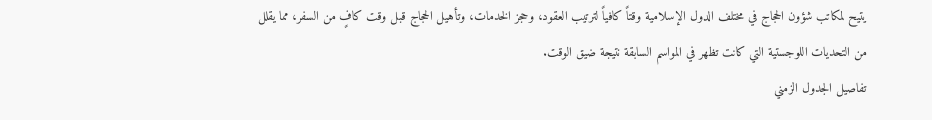يتيح لمكاتب شؤون الحجاج في مختلف الدول الإسلامية وقتاً كافياً لترتيب العقود، وحجز الخدمات، وتأهيل الحجاج قبل وقت كافٍ من السفر، مما يقلل من التحديات اللوجستية التي كانت تظهر في المواسم السابقة نتيجة ضيق الوقت.
تفاصيل الجدول الزمني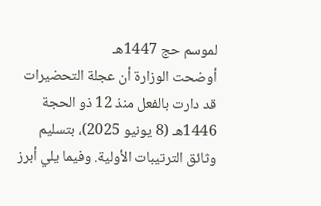لموسم حج 1447هـ
أوضحت الوزارة أن عجلة التحضيرات قد دارت بالفعل منذ 12 ذو الحجة 1446هـ (8 يونيو 2025)، بتسليم وثائق الترتيبات الأولية. وفيما يلي أبرز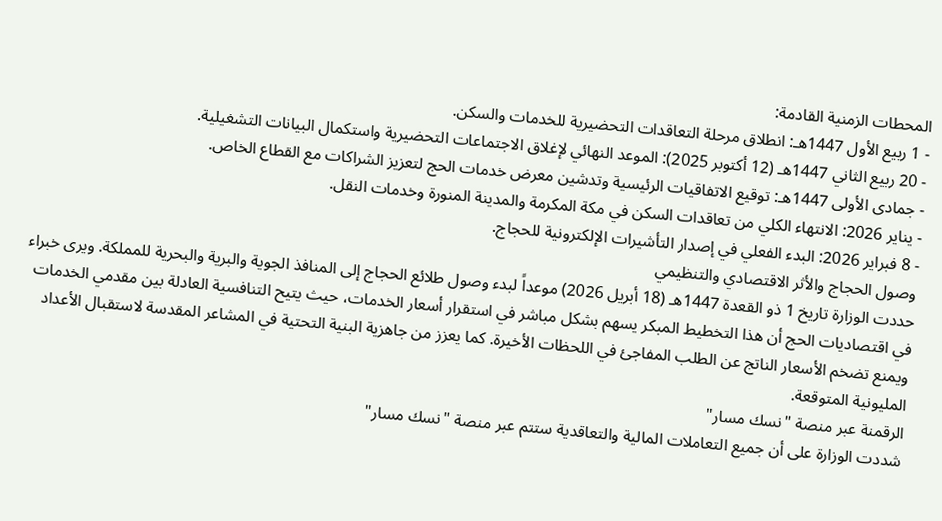المحطات الزمنية القادمة:
- 1 ربيع الأول 1447هـ: انطلاق مرحلة التعاقدات التحضيرية للخدمات والسكن.
- 20 ربيع الثاني 1447هـ (12 أكتوبر 2025): الموعد النهائي لإغلاق الاجتماعات التحضيرية واستكمال البيانات التشغيلية.
- جمادى الأولى 1447هـ: توقيع الاتفاقيات الرئيسية وتدشين معرض خدمات الحج لتعزيز الشراكات مع القطاع الخاص.
- يناير 2026: الانتهاء الكلي من تعاقدات السكن في مكة المكرمة والمدينة المنورة وخدمات النقل.
- 8 فبراير 2026: البدء الفعلي في إصدار التأشيرات الإلكترونية للحجاج.
وصول الحجاج والأثر الاقتصادي والتنظيمي
حددت الوزارة تاريخ 1 ذو القعدة 1447هـ (18 أبريل 2026) موعداً لبدء وصول طلائع الحجاج إلى المنافذ الجوية والبرية والبحرية للمملكة. ويرى خبراء في اقتصاديات الحج أن هذا التخطيط المبكر يسهم بشكل مباشر في استقرار أسعار الخدمات، حيث يتيح التنافسية العادلة بين مقدمي الخدمات ويمنع تضخم الأسعار الناتج عن الطلب المفاجئ في اللحظات الأخيرة. كما يعزز من جاهزية البنية التحتية في المشاعر المقدسة لاستقبال الأعداد المليونية المتوقعة.
الرقمنة عبر منصة "نسك مسار"
شددت الوزارة على أن جميع التعاملات المالية والتعاقدية ستتم عبر منصة "نسك مسار"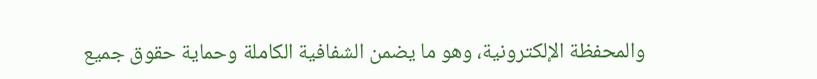والمحفظة الإلكترونية، وهو ما يضمن الشفافية الكاملة وحماية حقوق جميع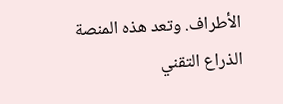الأطراف. وتعد هذه المنصة الذراع التقني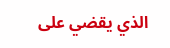الذي يقضي على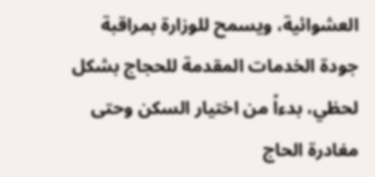العشوائية، ويسمح للوزارة بمراقبة جودة الخدمات المقدمة للحجاج بشكل لحظي، بدءاً من اختيار السكن وحتى مغادرة الحاج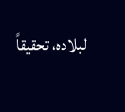لبلاده، تحقيقاً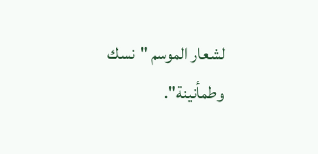لشعار الموسم "نسك وطمأنينة".